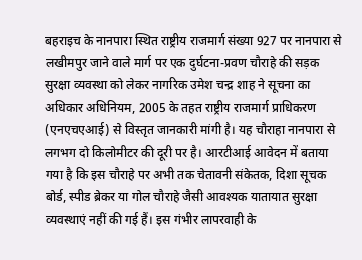बहराइच के नानपारा स्थित राष्ट्रीय राजमार्ग संख्या 927 पर नानपारा से लखीमपुर जाने वाले मार्ग पर एक दुर्घटना-प्रवण चौराहे की सड़क सुरक्षा व्यवस्था को लेकर नागरिक उमेश चन्द्र शाह ने सूचना का अधिकार अधिनियम, 2005 के तहत राष्ट्रीय राजमार्ग प्राधिकरण (एनएचएआई) से विस्तृत जानकारी मांगी है। यह चौराहा नानपारा से लगभग दो किलोमीटर की दूरी पर है। आरटीआई आवेदन में बताया गया है कि इस चौराहे पर अभी तक चेतावनी संकेतक, दिशा सूचक बोर्ड, स्पीड ब्रेकर या गोल चौराहे जैसी आवश्यक यातायात सुरक्षा व्यवस्थाएं नहीं की गई हैं। इस गंभीर लापरवाही के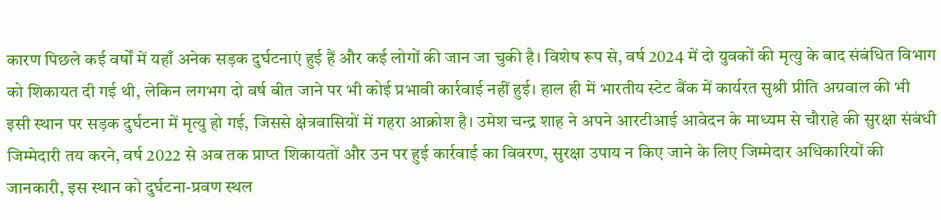कारण पिछले कई वर्षों में यहाँ अनेक सड़क दुर्घटनाएं हुई हैं और कई लोगों की जान जा चुकी है। विशेष रूप से, वर्ष 2024 में दो युवकों की मृत्यु के बाद संबंधित विभाग को शिकायत दी गई थी, लेकिन लगभग दो वर्ष बीत जाने पर भी कोई प्रभावी कार्रवाई नहीं हुई। हाल ही में भारतीय स्टेट बैंक में कार्यरत सुश्री प्रीति अग्रवाल की भी इसी स्थान पर सड़क दुर्घटना में मृत्यु हो गई, जिससे क्षेत्रवासियों में गहरा आक्रोश है। उमेश चन्द्र शाह ने अपने आरटीआई आवेदन के माध्यम से चौराहे की सुरक्षा संबंधी जिम्मेदारी तय करने, वर्ष 2022 से अब तक प्राप्त शिकायतों और उन पर हुई कार्रवाई का विवरण, सुरक्षा उपाय न किए जाने के लिए जिम्मेदार अधिकारियों की जानकारी, इस स्थान को दुर्घटना-प्रवण स्थल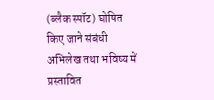(ब्लैक स्पॉट) घोषित किए जाने संबंधी अभिलेख तथा भविष्य में प्रस्तावित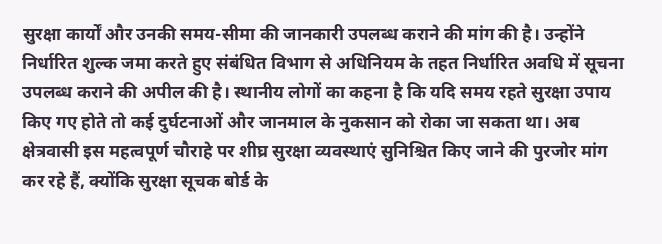सुरक्षा कार्यों और उनकी समय-सीमा की जानकारी उपलब्ध कराने की मांग की है। उन्होंने निर्धारित शुल्क जमा करते हुए संबंधित विभाग से अधिनियम के तहत निर्धारित अवधि में सूचना उपलब्ध कराने की अपील की है। स्थानीय लोगों का कहना है कि यदि समय रहते सुरक्षा उपाय किए गए होते तो कई दुर्घटनाओं और जानमाल के नुकसान को रोका जा सकता था। अब क्षेत्रवासी इस महत्वपूर्ण चौराहे पर शीघ्र सुरक्षा व्यवस्थाएं सुनिश्चित किए जाने की पुरजोर मांग कर रहे हैं, क्योंकि सुरक्षा सूचक बोर्ड के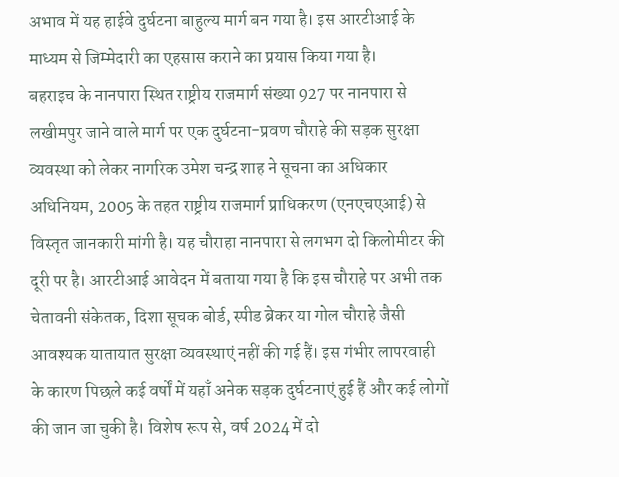अभाव में यह हाईवे दुर्घटना बाहुल्य मार्ग बन गया है। इस आरटीआई के माध्यम से जिम्मेदारी का एहसास कराने का प्रयास किया गया है।
बहराइच के नानपारा स्थित राष्ट्रीय राजमार्ग संख्या 927 पर नानपारा से लखीमपुर जाने वाले मार्ग पर एक दुर्घटना-प्रवण चौराहे की सड़क सुरक्षा व्यवस्था को लेकर नागरिक उमेश चन्द्र शाह ने सूचना का अधिकार अधिनियम, 2005 के तहत राष्ट्रीय राजमार्ग प्राधिकरण (एनएचएआई) से विस्तृत जानकारी मांगी है। यह चौराहा नानपारा से लगभग दो किलोमीटर की दूरी पर है। आरटीआई आवेदन में बताया गया है कि इस चौराहे पर अभी तक चेतावनी संकेतक, दिशा सूचक बोर्ड, स्पीड ब्रेकर या गोल चौराहे जैसी आवश्यक यातायात सुरक्षा व्यवस्थाएं नहीं की गई हैं। इस गंभीर लापरवाही के कारण पिछले कई वर्षों में यहाँ अनेक सड़क दुर्घटनाएं हुई हैं और कई लोगों की जान जा चुकी है। विशेष रूप से, वर्ष 2024 में दो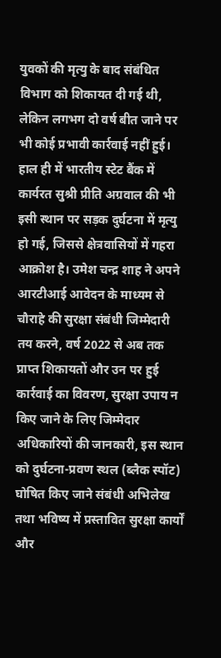युवकों की मृत्यु के बाद संबंधित विभाग को शिकायत दी गई थी, लेकिन लगभग दो वर्ष बीत जाने पर भी कोई प्रभावी कार्रवाई नहीं हुई। हाल ही में भारतीय स्टेट बैंक में कार्यरत सुश्री प्रीति अग्रवाल की भी इसी स्थान पर सड़क दुर्घटना में मृत्यु हो गई, जिससे क्षेत्रवासियों में गहरा आक्रोश है। उमेश चन्द्र शाह ने अपने आरटीआई आवेदन के माध्यम से चौराहे की सुरक्षा संबंधी जिम्मेदारी तय करने, वर्ष 2022 से अब तक प्राप्त शिकायतों और उन पर हुई कार्रवाई का विवरण, सुरक्षा उपाय न किए जाने के लिए जिम्मेदार अधिकारियों की जानकारी, इस स्थान को दुर्घटना-प्रवण स्थल (ब्लैक स्पॉट) घोषित किए जाने संबंधी अभिलेख तथा भविष्य में प्रस्तावित सुरक्षा कार्यों और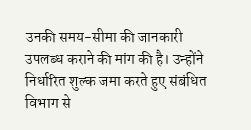उनकी समय-सीमा की जानकारी उपलब्ध कराने की मांग की है। उन्होंने निर्धारित शुल्क जमा करते हुए संबंधित विभाग से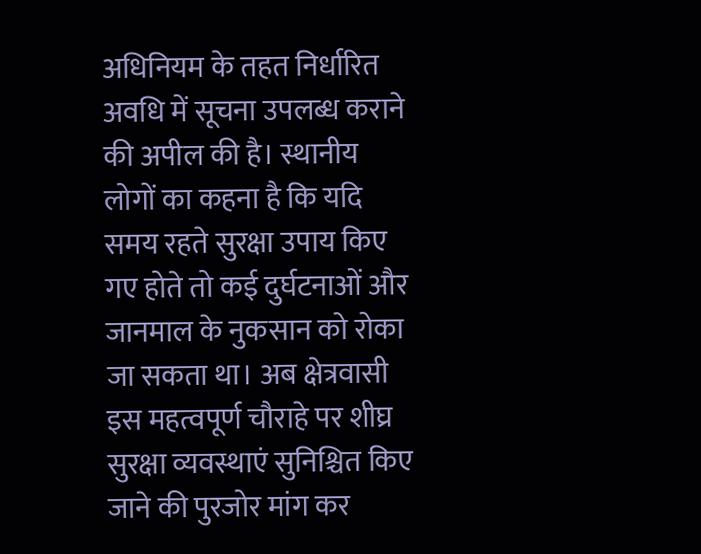अधिनियम के तहत निर्धारित अवधि में सूचना उपलब्ध कराने की अपील की है। स्थानीय लोगों का कहना है कि यदि समय रहते सुरक्षा उपाय किए गए होते तो कई दुर्घटनाओं और जानमाल के नुकसान को रोका जा सकता था। अब क्षेत्रवासी इस महत्वपूर्ण चौराहे पर शीघ्र सुरक्षा व्यवस्थाएं सुनिश्चित किए जाने की पुरजोर मांग कर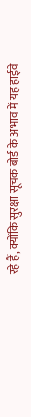रहे हैं, क्योंकि सुरक्षा सूचक बोर्ड के अभाव में यह हाईवे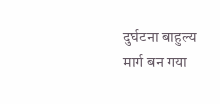दुर्घटना बाहुल्य मार्ग बन गया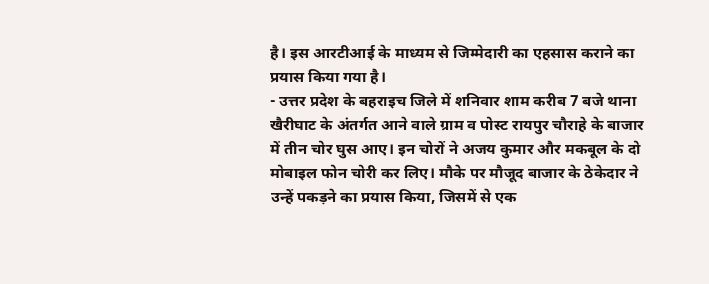है। इस आरटीआई के माध्यम से जिम्मेदारी का एहसास कराने का प्रयास किया गया है।
- उत्तर प्रदेश के बहराइच जिले में शनिवार शाम करीब 7 बजे थाना खैरीघाट के अंतर्गत आने वाले ग्राम व पोस्ट रायपुर चौराहे के बाजार में तीन चोर घुस आए। इन चोरों ने अजय कुमार और मकबूल के दो मोबाइल फोन चोरी कर लिए। मौके पर मौजूद बाजार के ठेकेदार ने उन्हें पकड़ने का प्रयास किया, जिसमें से एक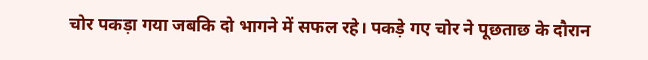चोर पकड़ा गया जबकि दो भागने में सफल रहे। पकड़े गए चोर ने पूछताछ के दौरान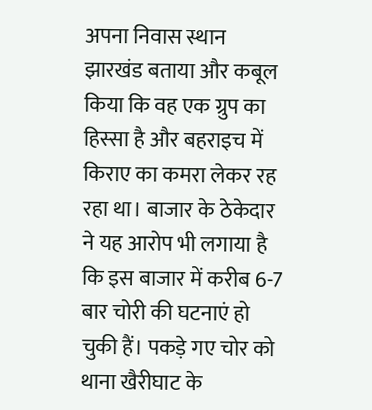अपना निवास स्थान झारखंड बताया और कबूल किया कि वह एक ग्रुप का हिस्सा है और बहराइच में किराए का कमरा लेकर रह रहा था। बाजार के ठेकेदार ने यह आरोप भी लगाया है कि इस बाजार में करीब 6-7 बार चोरी की घटनाएं हो चुकी हैं। पकड़े गए चोर को थाना खैरीघाट के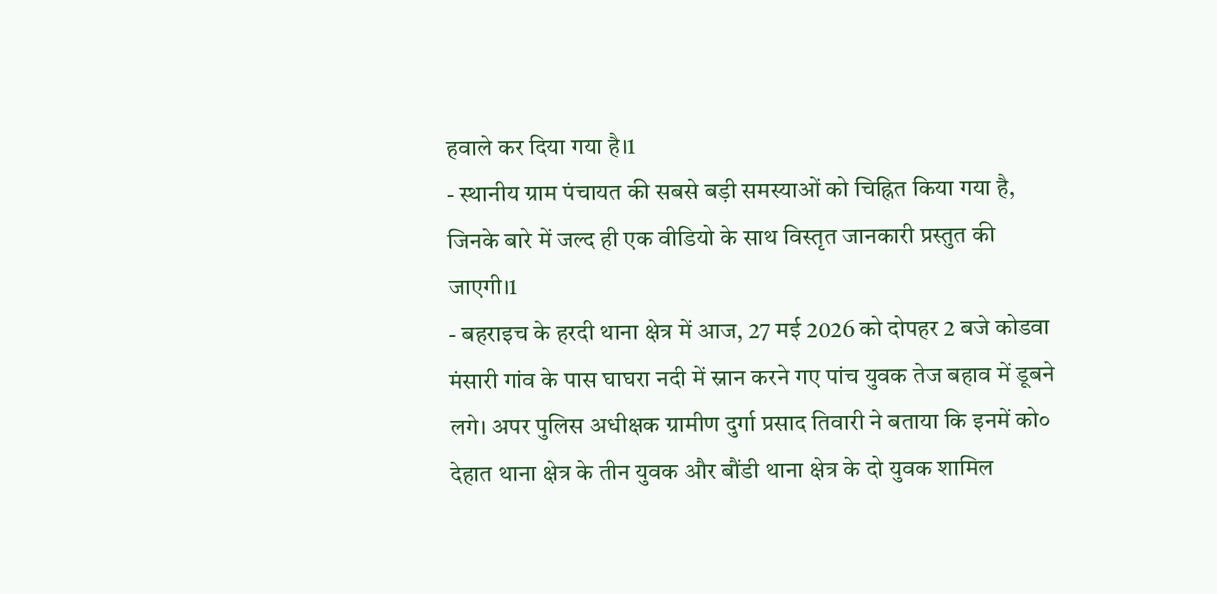हवाले कर दिया गया है।1
- स्थानीय ग्राम पंचायत की सबसे बड़ी समस्याओं को चिह्नित किया गया है, जिनके बारे में जल्द ही एक वीडियो के साथ विस्तृत जानकारी प्रस्तुत की जाएगी।1
- बहराइच के हरदी थाना क्षेत्र में आज, 27 मई 2026 को दोपहर 2 बजे कोडवा मंसारी गांव के पास घाघरा नदी में स्नान करने गए पांच युवक तेज बहाव में डूबने लगे। अपर पुलिस अधीक्षक ग्रामीण दुर्गा प्रसाद तिवारी ने बताया कि इनमें को० देहात थाना क्षेत्र के तीन युवक और बौंडी थाना क्षेत्र के दो युवक शामिल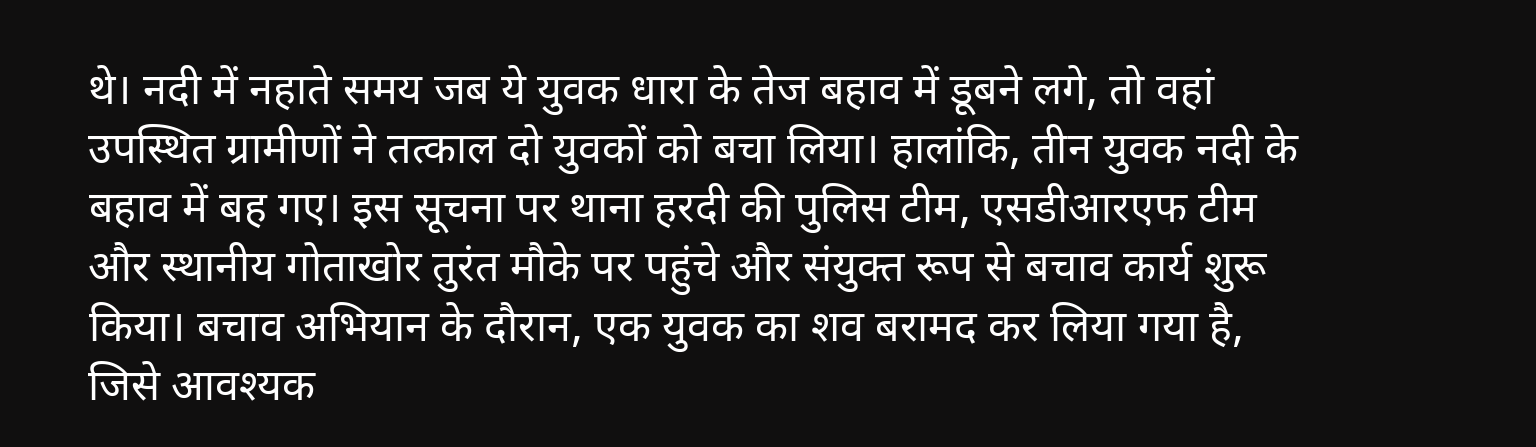थे। नदी में नहाते समय जब ये युवक धारा के तेज बहाव में डूबने लगे, तो वहां उपस्थित ग्रामीणों ने तत्काल दो युवकों को बचा लिया। हालांकि, तीन युवक नदी के बहाव में बह गए। इस सूचना पर थाना हरदी की पुलिस टीम, एसडीआरएफ टीम और स्थानीय गोताखोर तुरंत मौके पर पहुंचे और संयुक्त रूप से बचाव कार्य शुरू किया। बचाव अभियान के दौरान, एक युवक का शव बरामद कर लिया गया है, जिसे आवश्यक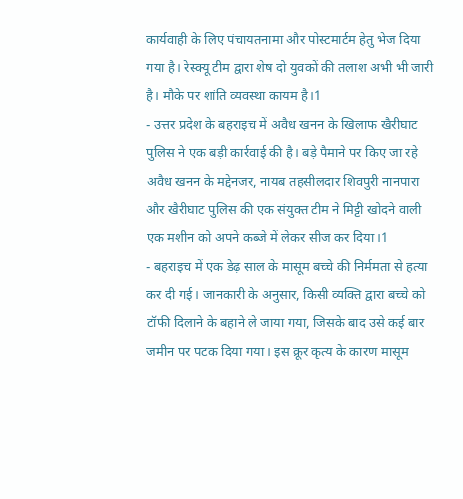कार्यवाही के लिए पंचायतनामा और पोस्टमार्टम हेतु भेज दिया गया है। रेस्क्यू टीम द्वारा शेष दो युवकों की तलाश अभी भी जारी है। मौके पर शांति व्यवस्था कायम है।1
- उत्तर प्रदेश के बहराइच में अवैध खनन के खिलाफ खैरीघाट पुलिस ने एक बड़ी कार्रवाई की है। बड़े पैमाने पर किए जा रहे अवैध खनन के मद्देनजर, नायब तहसीलदार शिवपुरी नानपारा और खैरीघाट पुलिस की एक संयुक्त टीम ने मिट्टी खोदने वाली एक मशीन को अपने कब्जे में लेकर सीज कर दिया।1
- बहराइच में एक डेढ़ साल के मासूम बच्चे की निर्ममता से हत्या कर दी गई। जानकारी के अनुसार, किसी व्यक्ति द्वारा बच्चे को टॉफी दिलाने के बहाने ले जाया गया, जिसके बाद उसे कई बार जमीन पर पटक दिया गया। इस क्रूर कृत्य के कारण मासूम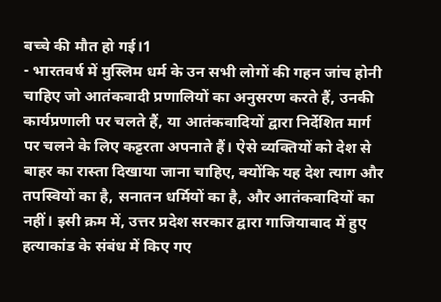बच्चे की मौत हो गई।1
- भारतवर्ष में मुस्लिम धर्म के उन सभी लोगों की गहन जांच होनी चाहिए जो आतंकवादी प्रणालियों का अनुसरण करते हैं, उनकी कार्यप्रणाली पर चलते हैं, या आतंकवादियों द्वारा निर्देशित मार्ग पर चलने के लिए कट्टरता अपनाते हैं। ऐसे व्यक्तियों को देश से बाहर का रास्ता दिखाया जाना चाहिए, क्योंकि यह देश त्याग और तपस्वियों का है, सनातन धर्मियों का है, और आतंकवादियों का नहीं। इसी क्रम में, उत्तर प्रदेश सरकार द्वारा गाजियाबाद में हुए हत्याकांड के संबंध में किए गए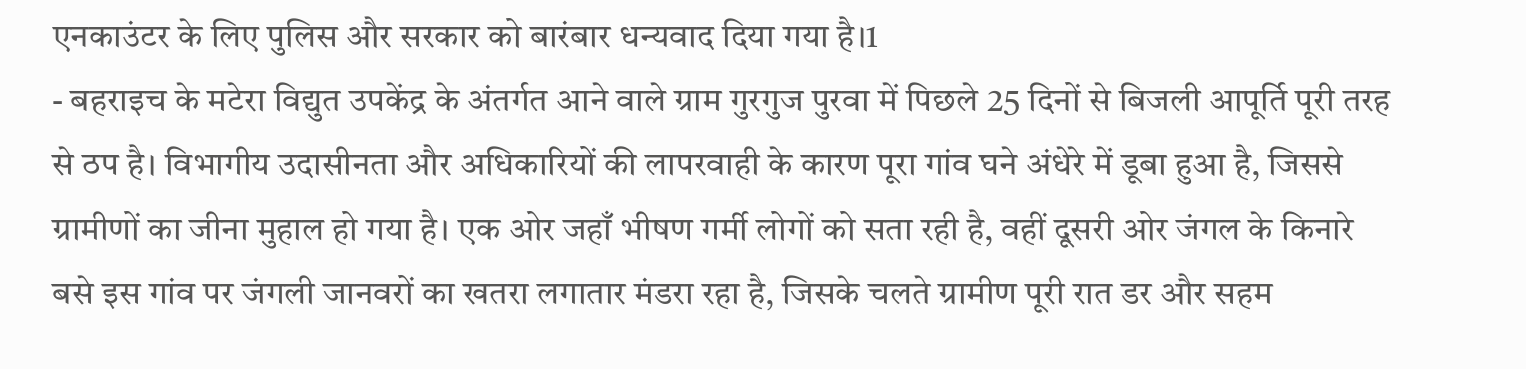एनकाउंटर के लिए पुलिस और सरकार को बारंबार धन्यवाद दिया गया है।1
- बहराइच के मटेरा विद्युत उपकेंद्र के अंतर्गत आने वाले ग्राम गुरगुज पुरवा में पिछले 25 दिनों से बिजली आपूर्ति पूरी तरह से ठप है। विभागीय उदासीनता और अधिकारियों की लापरवाही के कारण पूरा गांव घने अंधेरे में डूबा हुआ है, जिससे ग्रामीणों का जीना मुहाल हो गया है। एक ओर जहाँ भीषण गर्मी लोगों को सता रही है, वहीं दूसरी ओर जंगल के किनारे बसे इस गांव पर जंगली जानवरों का खतरा लगातार मंडरा रहा है, जिसके चलते ग्रामीण पूरी रात डर और सहम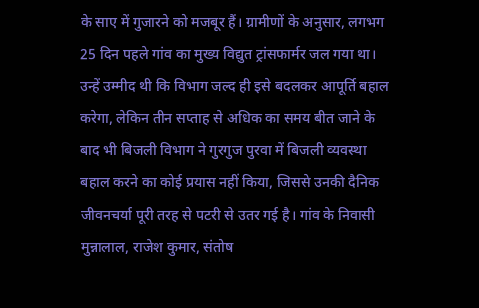के साए में गुजारने को मजबूर हैं। ग्रामीणों के अनुसार, लगभग 25 दिन पहले गांव का मुख्य विद्युत ट्रांसफार्मर जल गया था। उन्हें उम्मीद थी कि विभाग जल्द ही इसे बदलकर आपूर्ति बहाल करेगा, लेकिन तीन सप्ताह से अधिक का समय बीत जाने के बाद भी बिजली विभाग ने गुरगुज पुरवा में बिजली व्यवस्था बहाल करने का कोई प्रयास नहीं किया, जिससे उनकी दैनिक जीवनचर्या पूरी तरह से पटरी से उतर गई है। गांव के निवासी मुन्नालाल, राजेश कुमार, संतोष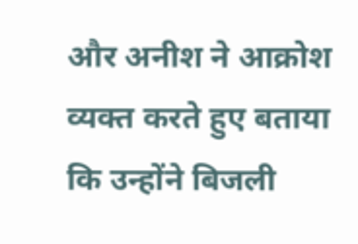और अनीश ने आक्रोश व्यक्त करते हुए बताया कि उन्होंने बिजली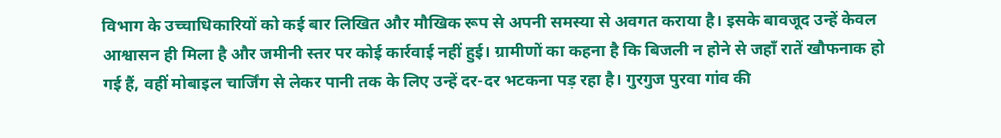विभाग के उच्चाधिकारियों को कई बार लिखित और मौखिक रूप से अपनी समस्या से अवगत कराया है। इसके बावजूद उन्हें केवल आश्वासन ही मिला है और जमीनी स्तर पर कोई कार्रवाई नहीं हुई। ग्रामीणों का कहना है कि बिजली न होने से जहाँ रातें खौफनाक हो गई हैं, वहीं मोबाइल चार्जिंग से लेकर पानी तक के लिए उन्हें दर-दर भटकना पड़ रहा है। गुरगुज पुरवा गांव की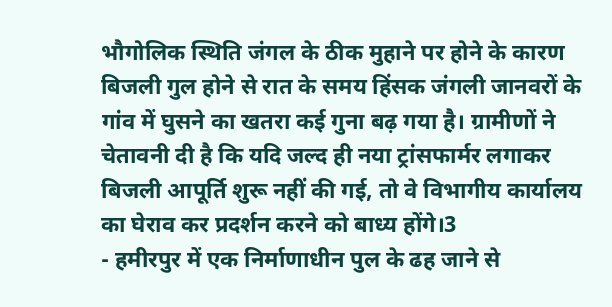भौगोलिक स्थिति जंगल के ठीक मुहाने पर होने के कारण बिजली गुल होने से रात के समय हिंसक जंगली जानवरों के गांव में घुसने का खतरा कई गुना बढ़ गया है। ग्रामीणों ने चेतावनी दी है कि यदि जल्द ही नया ट्रांसफार्मर लगाकर बिजली आपूर्ति शुरू नहीं की गई, तो वे विभागीय कार्यालय का घेराव कर प्रदर्शन करने को बाध्य होंगे।3
- हमीरपुर में एक निर्माणाधीन पुल के ढह जाने से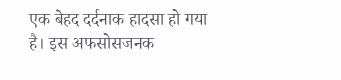एक बेहद दर्दनाक हादसा हो गया है। इस अफसोसजनक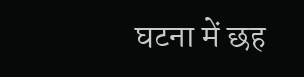घटना में छह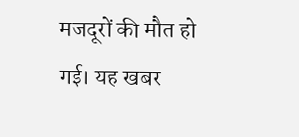मजदूरों की मौत हो गई। यह खबर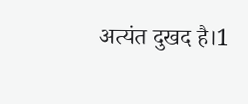अत्यंत दुखद है।1